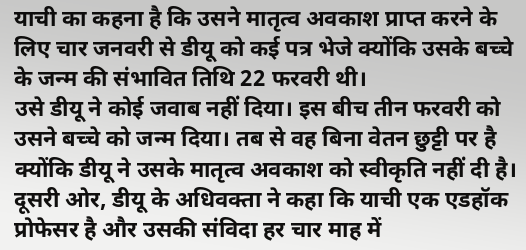याची का कहना है कि उसने मातृत्व अवकाश प्राप्त करने के लिए चार जनवरी से डीयू को कई पत्र भेजे क्योंकि उसके बच्चे के जन्म की संभावित तिथि 22 फरवरी थी।
उसे डीयू ने कोई जवाब नहीं दिया। इस बीच तीन फरवरी को उसने बच्चे को जन्म दिया। तब से वह बिना वेतन छुट्टी पर है क्योंकि डीयू ने उसके मातृत्व अवकाश को स्वीकृति नहीं दी है।
दूसरी ओर, डीयू के अधिवक्ता ने कहा कि याची एक एडहॉक प्रोफेसर है और उसकी संविदा हर चार माह में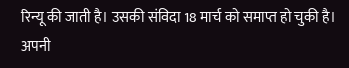रिन्यू की जाती है। उसकी संविदा 18 मार्च को समाप्त हो चुकी है। अपनी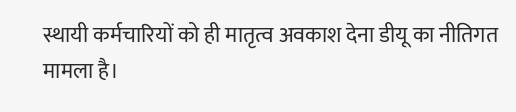स्थायी कर्मचारियों को ही मातृत्व अवकाश देना डीयू का नीतिगत मामला है।